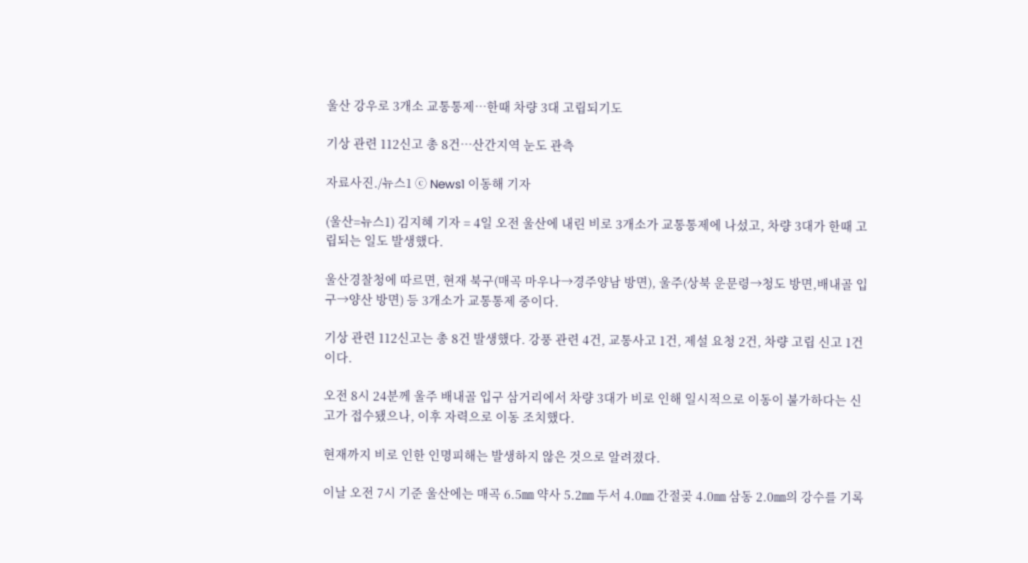울산 강우로 3개소 교통통제…한때 차량 3대 고립되기도

기상 관련 112신고 총 8건…산간지역 눈도 관측

자료사진./뉴스1 ⓒ News1 이동해 기자

(울산=뉴스1) 김지혜 기자 = 4일 오전 울산에 내린 비로 3개소가 교통통제에 나섰고, 차량 3대가 한때 고립되는 일도 발생했다.

울산경찰청에 따르면, 현재 북구(매곡 마우나→경주양남 방면), 울주(상북 운문령→청도 방면,배내골 입구→양산 방면) 등 3개소가 교통통제 중이다.

기상 관련 112신고는 총 8건 발생했다. 강풍 관련 4건, 교통사고 1건, 제설 요청 2건, 차량 고립 신고 1건이다.

오전 8시 24분께 울주 배내골 입구 삼거리에서 차량 3대가 비로 인해 일시적으로 이동이 불가하다는 신고가 접수됐으나, 이후 자력으로 이동 조치했다.

현재까지 비로 인한 인명피해는 발생하지 않은 것으로 알려졌다.

이날 오전 7시 기준 울산에는 매곡 6.5㎜ 약사 5.2㎜ 두서 4.0㎜ 간절곶 4.0㎜ 삼동 2.0㎜의 강수를 기록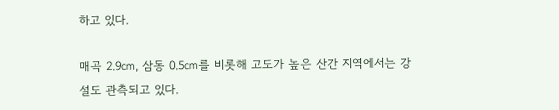하고 있다.

매곡 2.9㎝, 삼동 0.5㎝를 비롯해 고도가 높은 산간 지역에서는 강설도 관측되고 있다.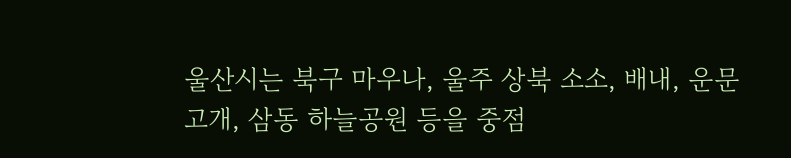울산시는 북구 마우나, 울주 상북 소소, 배내, 운문고개, 삼동 하늘공원 등을 중점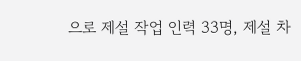으로 제설 작업 인력 33명, 제설 차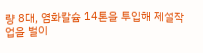량 8대, 염화칼슘 14톤을 투입해 제설작업을 벌이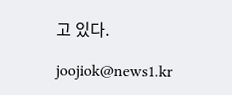고 있다.

joojiok@news1.kr